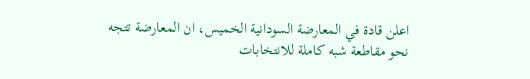اعلن قادة في المعارضة السودانية الخميس، ان المعارضة تتجه نحو مقاطعة شبه كاملة للانتخابات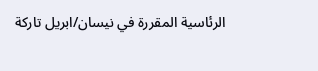الرئاسية المقررة في نيسان/ابريل تاركة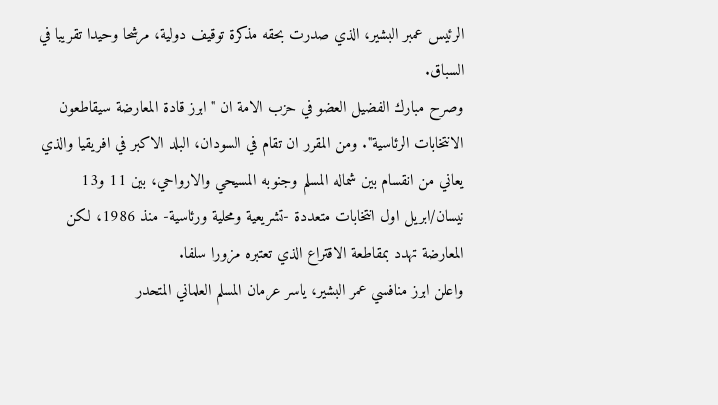الرئيس عمبر البشير، الذي صدرت بحقه مذكرة توقيف دولية، مرشحا وحيدا تقريبا في السباق.
وصرح مبارك الفضيل العضو في حزب الامة ان "ابرز قادة المعارضة سيقاطعون الانتخابات الرئاسية". ومن المقرر ان تقام في السودان، البلد الاكبر في افريقيا والذي يعاني من انقسام بين شماله المسلم وجنوبه المسيحي والارواحي، بين 11 و13 نيسان/ابريل اول انتخابات متعددة -تشريعية ومحلية ورئاسية- منذ 1986، لكن المعارضة تهدد بمقاطعة الاقتراع الذي تعتبره مزورا سلفا.
واعلن ابرز منافسي عمر البشير، ياسر عرمان المسلم العلماني المتحدر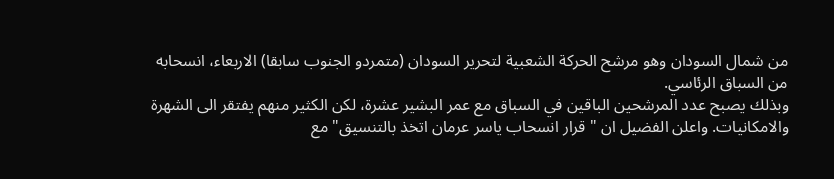من شمال السودان وهو مرشح الحركة الشعبية لتحرير السودان (متمردو الجنوب سابقا) الاربعاء، انسحابه من السباق الرئاسي.
وبذلك يصبح عدد المرشحين الباقين في السباق مع عمر البشير عشرة، لكن الكثير منهم يفتقر الى الشهرة والامكانيات. واعلن الفضيل ان "قرار انسحاب ياسر عرمان اتخذ بالتنسيق" مع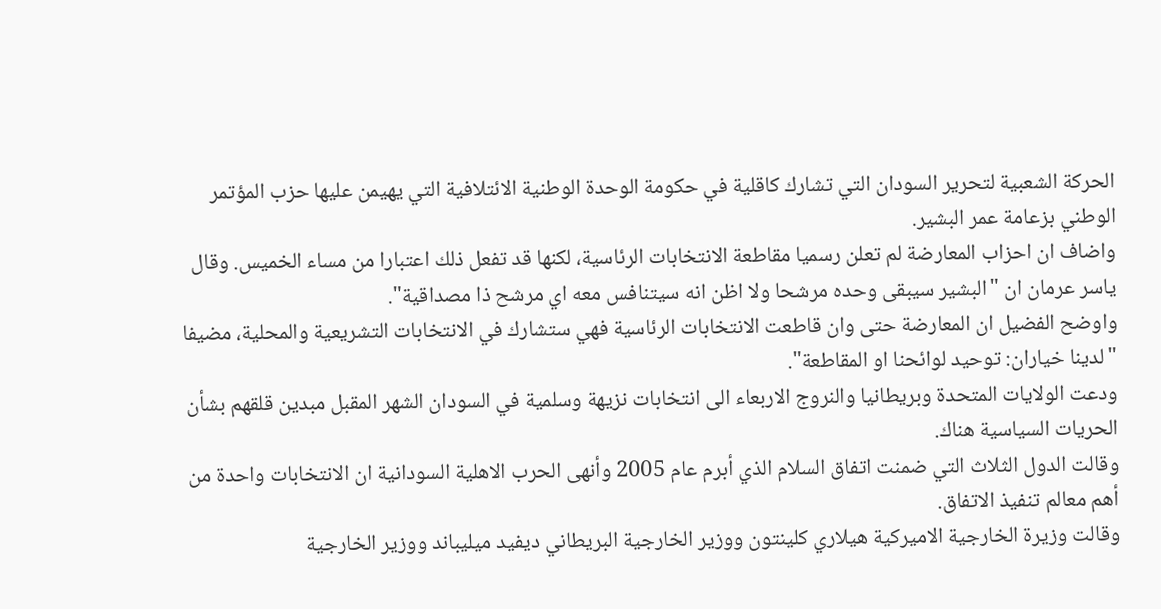الحركة الشعبية لتحرير السودان التي تشارك كاقلية في حكومة الوحدة الوطنية الائتلافية التي يهيمن عليها حزب المؤتمر الوطني بزعامة عمر البشير.
واضاف ان احزاب المعارضة لم تعلن رسميا مقاطعة الانتخابات الرئاسية، لكنها قد تفعل ذلك اعتبارا من مساء الخميس. وقال ياسر عرمان ان "البشير سيبقى وحده مرشحا ولا اظن انه سيتنافس معه اي مرشح ذا مصداقية".
واوضح الفضيل ان المعارضة حتى وان قاطعت الانتخابات الرئاسية فهي ستشارك في الانتخابات التشريعية والمحلية، مضيفا "لدينا خياران: توحيد لوائحنا او المقاطعة".
ودعت الولايات المتحدة وبريطانيا والنروج الاربعاء الى انتخابات نزيهة وسلمية في السودان الشهر المقبل مبدين قلقهم بشأن الحريات السياسية هناك.
وقالت الدول الثلاث التي ضمنت اتفاق السلام الذي أبرم عام 2005 وأنهى الحرب الاهلية السودانية ان الانتخابات واحدة من أهم معالم تنفيذ الاتفاق.
وقالت وزيرة الخارجية الاميركية هيلاري كلينتون ووزير الخارجية البريطاني ديفيد ميليباند ووزير الخارجية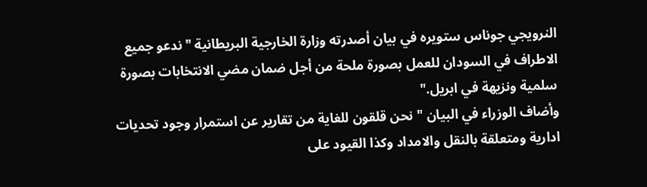النرويجي جوناس ستويره في بيان أصدرته وزارة الخارجية البريطانية "ندعو جميع الاطراف في السودان للعمل بصورة ملحة من أجل ضمان مضي الانتخابات بصورة سلمية ونزيهة في ابريل."
وأضاف الوزراء في البيان "نحن قلقون للغاية من تقارير عن استمرار وجود تحديات ادارية ومتعلقة بالنقل والامداد وكذا القيود على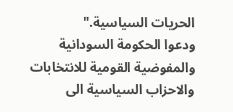الحريات السياسية."
ودعوا الحكومة السودانية والمفوضية القومية للانتخابات والاحزاب السياسية الى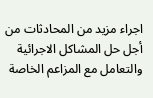اجراء مزيد من المحادثات من أجل حل المشاكل الاجرائية والتعامل مع المزاعم الخاصة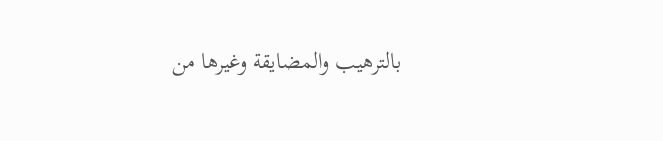بالترهيب والمضايقة وغيرها من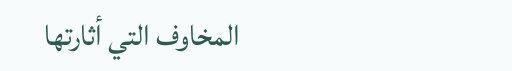المخاوف التي أثارتها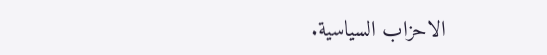الاحزاب السياسية.